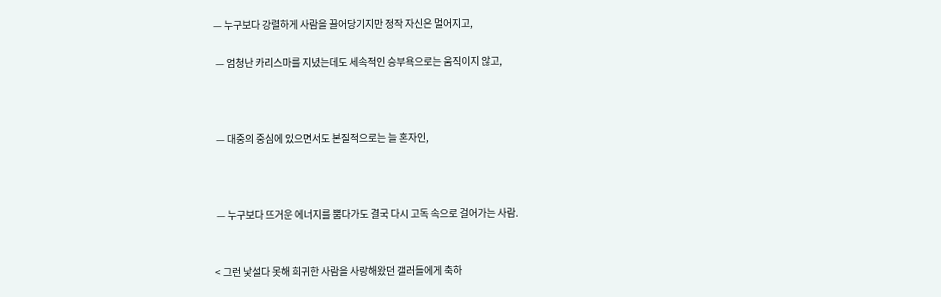— 누구보다 강렬하게 사람을 끌어당기지만 정작 자신은 멀어지고,

 — 엄청난 카리스마를 지녔는데도 세속적인 승부욕으로는 움직이지 않고,



 — 대중의 중심에 있으면서도 본질적으로는 늘 혼자인,



 — 누구보다 뜨거운 에너지를 뿜다가도 결국 다시 고독 속으로 걸어가는 사람.


< 그런 낯설다 못해 희귀한 사람을 사랑해왔던 갤러들에게 축하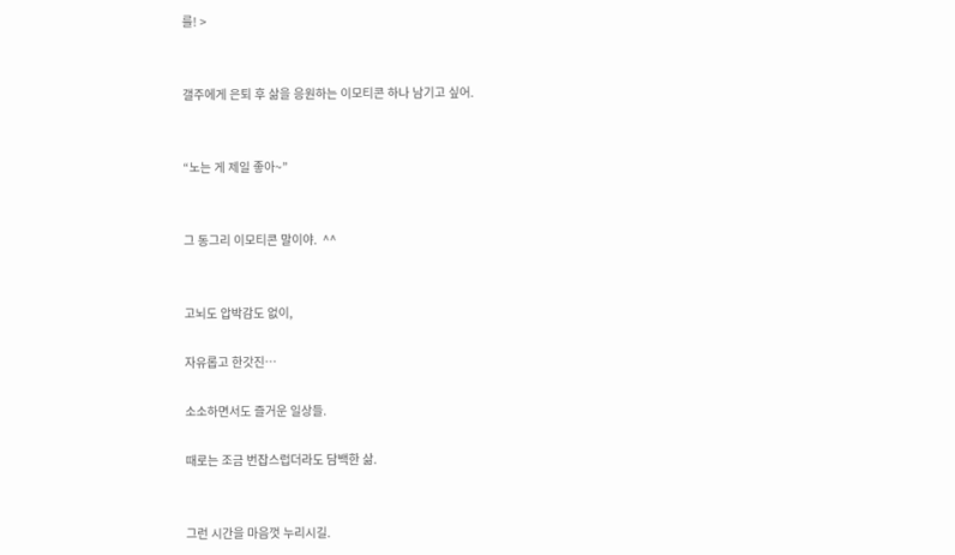를! >


갤주에게 은퇴 후 삶을 응원하는 이모티콘 하나 남기고 싶어.


“노는 게 제일 좋아~”


그 동그리 이모티콘 말이야.  ^^


고뇌도 압박감도 없이,

자유롭고 한갓진…

소소하면서도 즐거운 일상들.

때로는 조금 번잡스럽더라도 담백한 삶.


그런 시간을 마음껏 누리시길.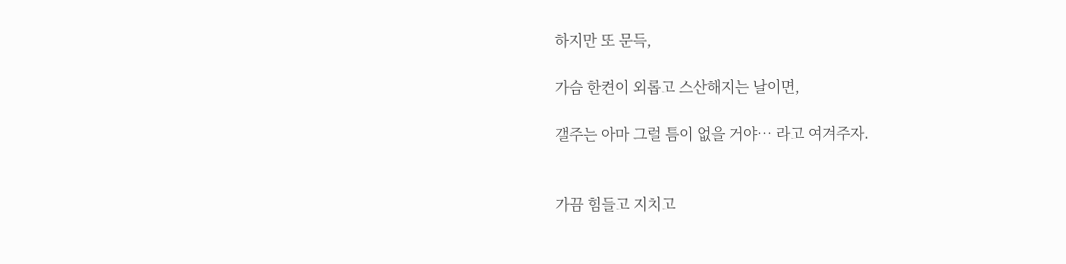하지만 또 문득,

가슴 한켠이 외롭고 스산해지는 날이면,

갤주는 아마 그럴 틈이 없을 거야… 라고 여겨주자.


가끔 힘들고 지치고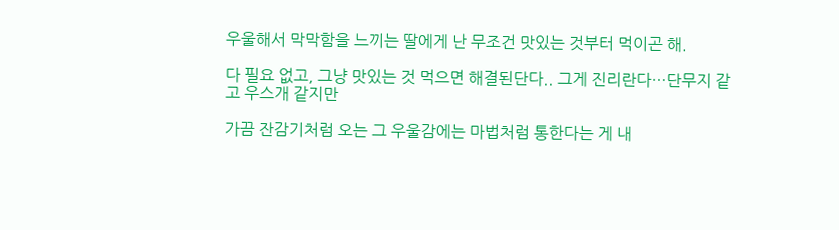우울해서 막막함을 느끼는 딸에게 난 무조건 맛있는 것부터 먹이곤 해.

다 필요 없고, 그냥 맛있는 것 먹으면 해결된단다.. 그게 진리란다…단무지 같고 우스개 같지만

가끔 잔감기처럼 오는 그 우울감에는 마법처럼 통한다는 게 내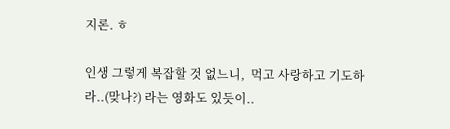지론. ㅎ

인생 그렇게 복잡할 것 없느니,  먹고 사랑하고 기도하라..(맞나?) 라는 영화도 있듯이..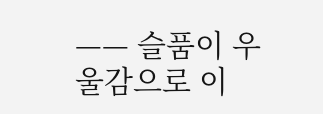—— 슬품이 우울감으로 이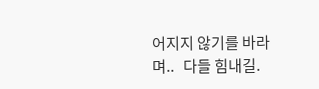어지지 않기를 바라며..   다들 힘내길.